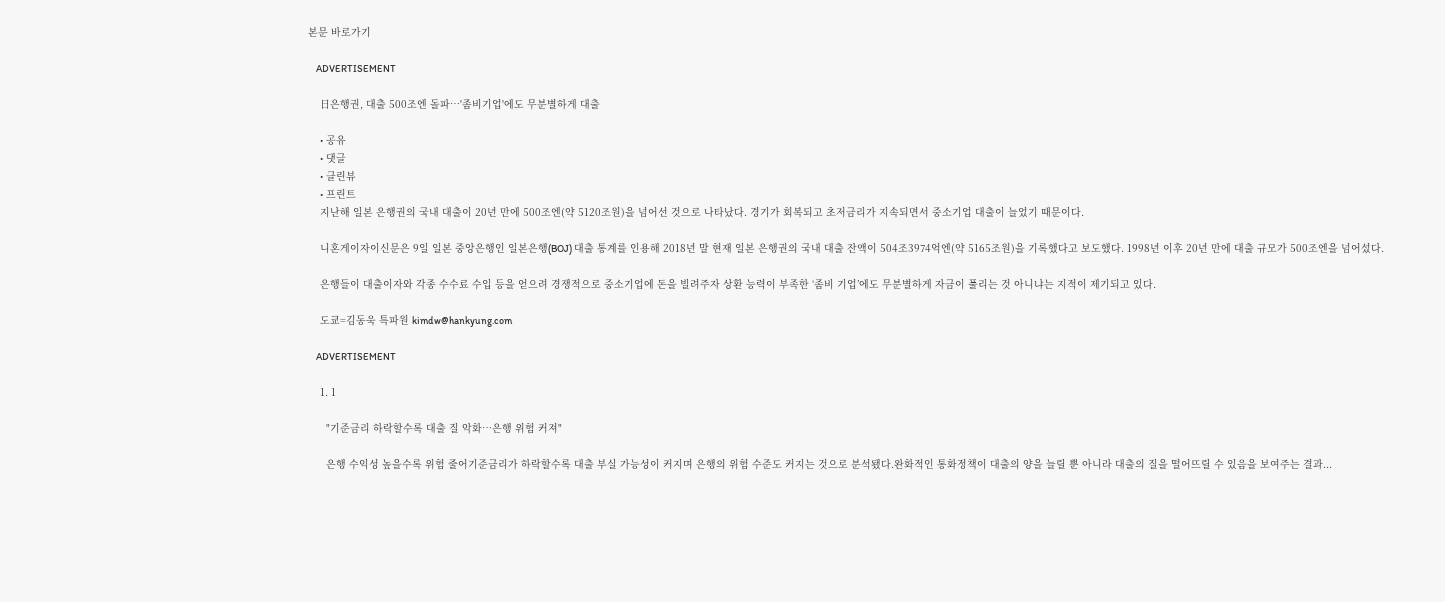본문 바로가기

    ADVERTISEMENT

    日은행권, 대출 500조엔 돌파…'좀비기업'에도 무분별하게 대출

    • 공유
    • 댓글
    • 클린뷰
    • 프린트
    지난해 일본 은행권의 국내 대출이 20년 만에 500조엔(약 5120조원)을 넘어선 것으로 나타났다. 경기가 회복되고 초저금리가 지속되면서 중소기업 대출이 늘었기 때문이다.

    니혼게이자이신문은 9일 일본 중앙은행인 일본은행(BOJ) 대출 통계를 인용해 2018년 말 현재 일본 은행권의 국내 대출 잔액이 504조3974억엔(약 5165조원)을 기록했다고 보도했다. 1998년 이후 20년 만에 대출 규모가 500조엔을 넘어섰다.

    은행들이 대출이자와 각종 수수료 수입 등을 얻으려 경쟁적으로 중소기업에 돈을 빌려주자 상환 능력이 부족한 ‘좀비 기업’에도 무분별하게 자금이 풀리는 것 아니냐는 지적이 제기되고 있다.

    도쿄=김동욱 특파원 kimdw@hankyung.com

    ADVERTISEMENT

    1. 1

      "기준금리 하락할수록 대출 질 악화…은행 위험 커져"

      은행 수익성 높을수록 위험 줄어기준금리가 하락할수록 대출 부실 가능성이 커지며 은행의 위험 수준도 커지는 것으로 분석됐다.완화적인 통화정책이 대출의 양을 늘릴 뿐 아니라 대출의 질을 떨어뜨릴 수 있음을 보여주는 결과...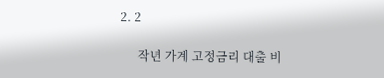2. 2

      작년 가계 고정금리 대출 비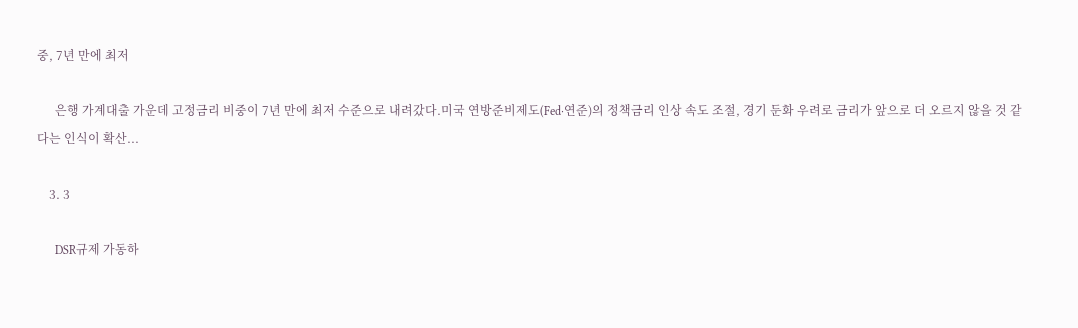중, 7년 만에 최저

      은행 가계대출 가운데 고정금리 비중이 7년 만에 최저 수준으로 내려갔다.미국 연방준비제도(Fed·연준)의 정책금리 인상 속도 조절, 경기 둔화 우려로 금리가 앞으로 더 오르지 않을 것 같다는 인식이 확산...

    3. 3

      DSR규제 가동하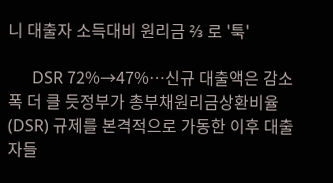니 대출자 소득대비 원리금 ⅔ 로 '툭'

      DSR 72%→47%…신규 대출액은 감소폭 더 클 듯정부가 총부채원리금상환비율(DSR) 규제를 본격적으로 가동한 이후 대출자들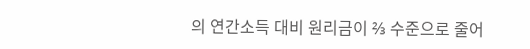의 연간소득 대비 원리금이 ⅔ 수준으로 줄어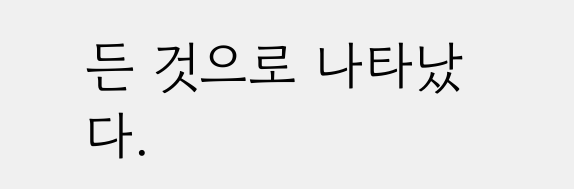든 것으로 나타났다.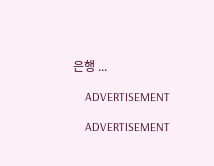은행 ...

    ADVERTISEMENT

    ADVERTISEMENT